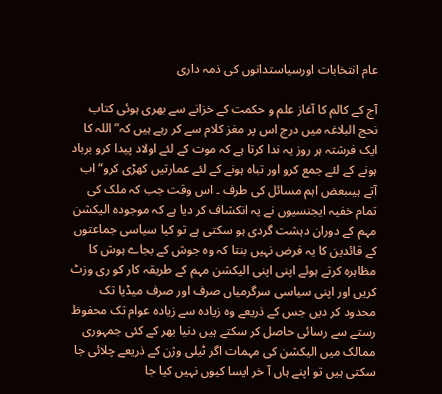عام انتخابات اورسیاستدانوں کی ذمہ داری

آج کے کالم کا آغاز علم و حکمت کے خزانے سے بھری ہوئی کتاب نحج البلاغہ میں درج اس پر مغز کلام سے کر رہے ہیں کہ”اللہ کا ایک فرشتہ ہر روز یہ ندا کرتا ہے کہ موت کے لئے اولاد پیدا کرو برباد ہونے کے لئے جمع کرو اور تباہ ہونے کے لئے عمارتیں کھڑی کرو“اب آتے ہیںبعض اہم مسائل کی طرف ۔ اس وقت جب کہ ملک کی تمام خفیہ ایجنسیوں نے یہ انکشاف کر دیا ہے کہ موجودہ الیکشن مہم کے دوران دہشت گردی ہو سکتی ہے تو کیا سیاسی جماعتوں کے قائدین کا یہ فرض نہیں بنتا کہ وہ جوش کے بجاے ہوش کا مظاہرہ کرتے ہوئے اپنی اپنی الیکشن مہم کے طریقہ کار کو ری وزٹ کریں اور اپنی سیاسی سرگرمیاں صرف اور صرف میڈیا تک محدود کر دیں جس کے ذریعے وہ زیادہ سے زیادہ عوام تک محفوظ رستے سے رسائی حاصل کر سکتے ہیں دنیا بھر کے کئی جمہوری ممالک میں الیکشن کی مہمات اگر ٹیلی وژن کے ذریعے چلائی جا سکتی ہیں تو اپنے ہاں آ خر ایسا کیوں نہیں کیا جا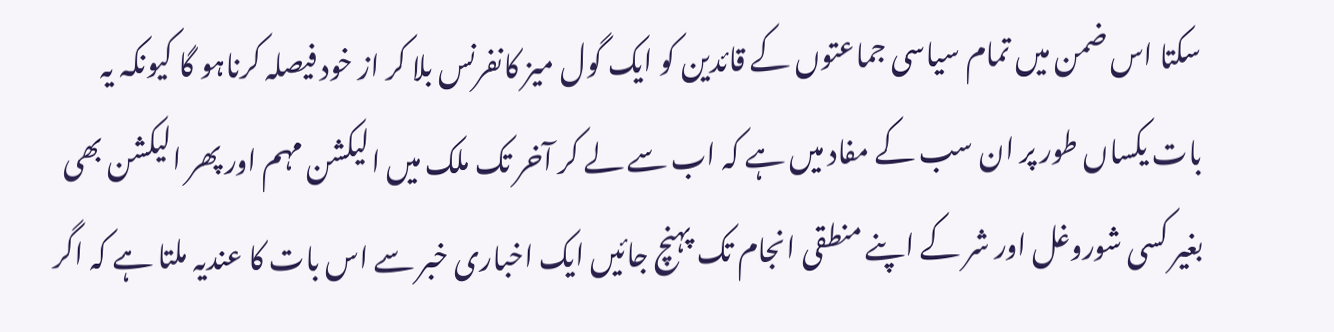سکتا اس ضمن میں تمام سیاسی جماعتوں کے قائدین کو ایک گول میز کانفرنس بلا کر از خود فیصلہ کرناہو گا کیونکہ یہ بات یکساں طور پر ان سب کے مفاد میں ہے کہ اب سے لے کر آخر تک ملک میں الیکشن مہم اور پھر الیکشن بھی بغیر کسی شوروغل اور شر کے اپنے منطقی انجام تک پہنچ جائیں ایک اخباری خبر سے اس بات کا عندیہ ملتا ہے کہ اگر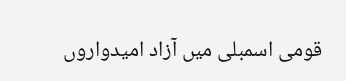قومی اسمبلی میں آزاد امیدواروں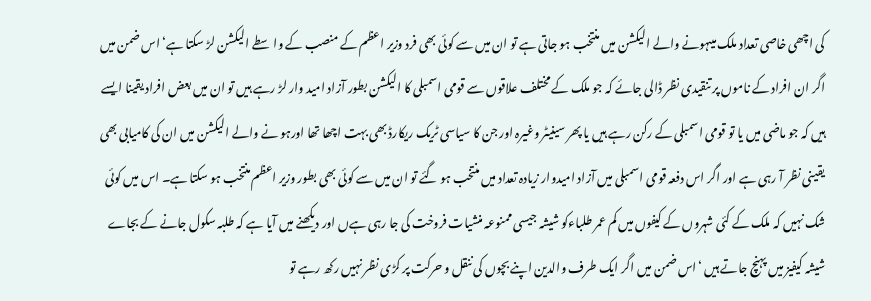کی اچھی خاصی تعداد ملک میںہونے والے الیکشن میں منتخب ہو جاتی ہے تو ان میں سے کوئی بھی فرد وزیر اعظم کے منصب کے واسطے الیکشن لڑ سکتا ہے‘ اس ضمن میں اگر ان افراد کے ناموں پر تنقیدی نظر ڈالی جائے کہ جو ملک کے مختلف علاقوں سے قومی اسمبلی کا الیکشن بطور آزاد امید وار لڑ رہے ہیں تو ان میں بعض افراد یقینا ایسے ہیں کہ جو ماضی میں یا تو قومی اسمبلی کے رکن رہے ہیں یا پھر سینیٹر وغیرہ اور جن کا سیاسی ٹریک ریکارڈ بھی بہت اچھا تھا اورہو نے والے الیکشن میں ان کی کامیابی بھی یقینی نظر آ رہی ہے اور اگر اس دفعہ قومی اسمبلی میں آزاد امیدوار زیادہ تعداد میں منتخب ہو گئے تو ان میں سے کوئی بھی بطور وزیر اعظم منتخب ہو سکتا ہے۔ اس میں کوئی شک نہیں کہ ملک کے کئی شہروں کے کیفوں میں کم عمر طلباءکو شیشہ جیسی ممنوعہ منشیات فروخت کی جا رہی ہےں اور دیکھنے میں آیا ہے کہ طلبہ سکول جانے کے بجاے شیشہ کیفیز میں پہنچ جاتے ہیں ‘اس ضمن میں اگر ایک طرف والدین اپنے بچوں کی ننقل و حرکت پر کڑی نظر نہیں رکھ رہے تو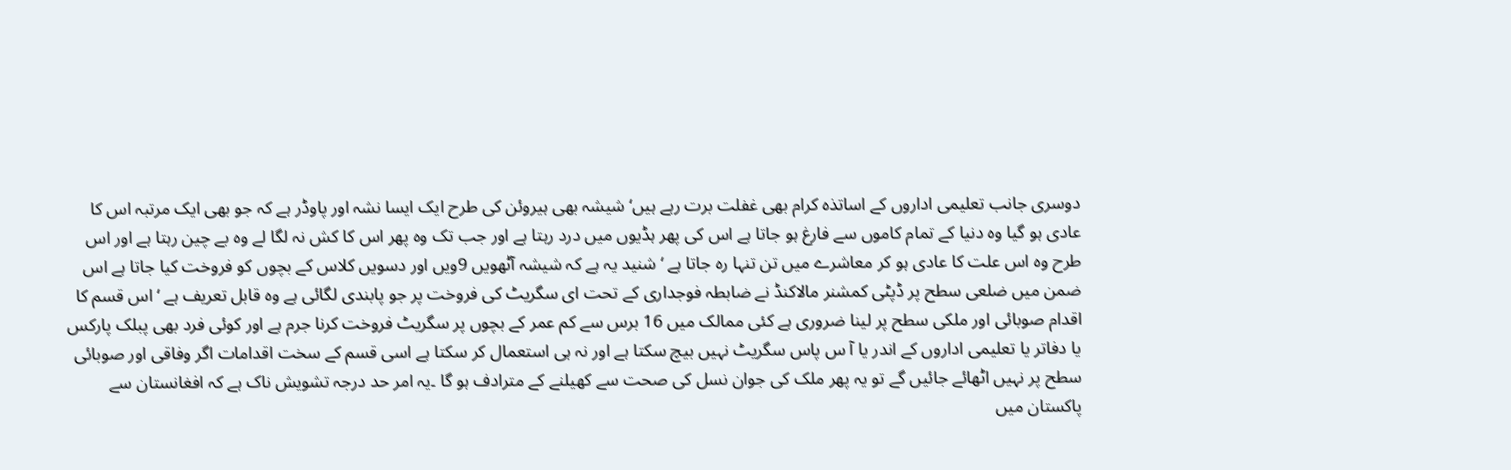دوسری جانب تعلیمی اداروں کے اساتذہ کرام بھی غفلت برت رہے ہیں‘ شیشہ بھی ہیروئن کی طرح ایک ایسا نشہ اور پاوڈر ہے کہ جو بھی ایک مرتبہ اس کا عادی ہو گیا وہ دنیا کے تمام کاموں سے فارغ ہو جاتا ہے اس کی پھر ہڈیوں میں درد رہتا ہے اور جب تک وہ پھر اس کا کش نہ لگا لے وہ بے چین رہتا ہے اور اس طرح وہ اس علت کا عادی ہو کر معاشرے میں تن تنہا رہ جاتا ہے ‘شنید یہ ہے کہ شیشہ آٹھویں 9ویں اور دسویں کلاس کے بچوں کو فروخت کیا جاتا ہے اس ضمن میں ضلعی سطح پر ڈپٹی کمشنر مالاکنڈ نے ضابطہ فوجداری کے تحت ای سگریٹ کی فروخت پر جو پابندی لگائی ہے وہ قابل تعریف ہے ‘اس قسم کا اقدام صوبائی اور ملکی سطح پر لینا ضروری ہے کئی ممالک میں 16 برس سے کم عمر کے بچوں پر سگریٹ فروخت کرنا جرم ہے اور کوئی فرد بھی پبلک پارکس یا دفاتر یا تعلیمی اداروں کے اندر یا آ س پاس سگریٹ نہیں بیچ سکتا ہے اور نہ ہی استعمال کر سکتا ہے اسی قسم کے سخت اقدامات اگر وفاقی اور صوبائی سطح پر نہیں اٹھائے جائیں گے تو یہ پھر ملک کی جوان نسل کی صحت سے کھیلنے کے مترادف ہو گا ۔یہ امر حد درجہ تشویش ناک ہے کہ افغانستان سے پاکستان میں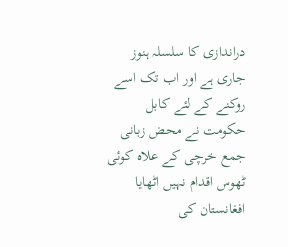دراندازی کا سلسلہ ہنوز جاری ہے اور اب تک اسے روکنے کے لئے کابل حکومت نے محض زبانی جمع خرچی کے علاہ کوئی ٹھوس اقدام نہیں اٹھایا افغانستان کی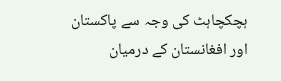ہچکچاہٹ کی وجہ سے پاکستان اور افغانستان کے درمیان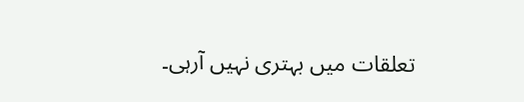تعلقات میں بہتری نہیں آرہی۔